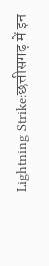Lightning Strike:छत्तीसगढ़ में इन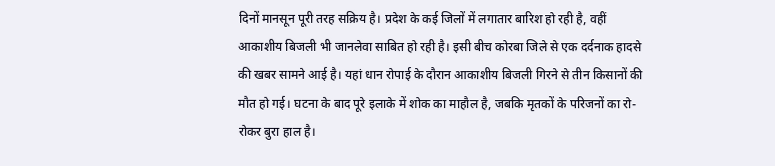दिनों मानसून पूरी तरह सक्रिय है। प्रदेश के कई जिलों में लगातार बारिश हो रही है, वहीं आकाशीय बिजली भी जानलेवा साबित हो रही है। इसी बीच कोरबा जिले से एक दर्दनाक हादसे की खबर सामने आई है। यहां धान रोपाई के दौरान आकाशीय बिजली गिरने से तीन किसानों की मौत हो गई। घटना के बाद पूरे इलाके में शोक का माहौल है, जबकि मृतकों के परिजनों का रो-रोकर बुरा हाल है।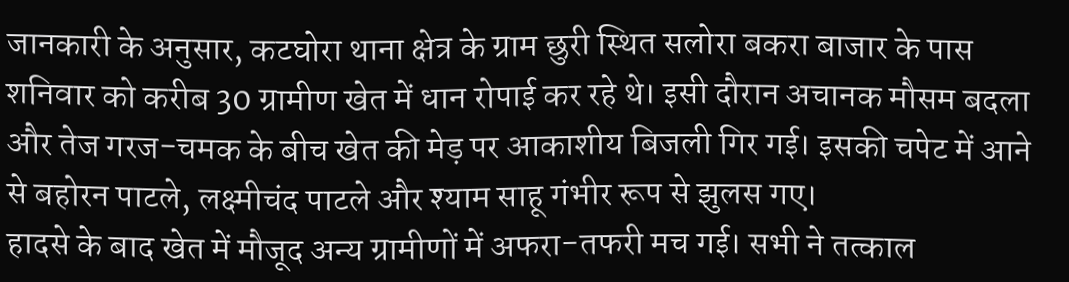जानकारी के अनुसार, कटघोरा थाना क्षेत्र के ग्राम छुरी स्थित सलोरा बकरा बाजार के पास शनिवार को करीब 30 ग्रामीण खेत में धान रोपाई कर रहे थे। इसी दौरान अचानक मौसम बदला और तेज गरज-चमक के बीच खेत की मेड़ पर आकाशीय बिजली गिर गई। इसकी चपेट में आने से बहोरन पाटले, लक्ष्मीचंद पाटले और श्याम साहू गंभीर रूप से झुलस गए।
हादसे के बाद खेत में मौजूद अन्य ग्रामीणों में अफरा-तफरी मच गई। सभी ने तत्काल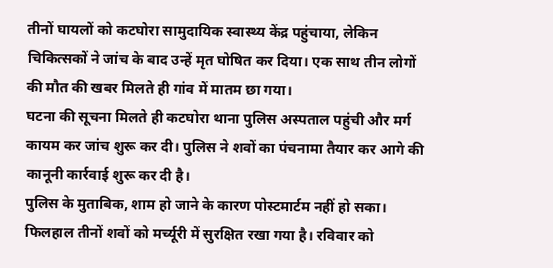तीनों घायलों को कटघोरा सामुदायिक स्वास्थ्य केंद्र पहुंचाया, लेकिन चिकित्सकों ने जांच के बाद उन्हें मृत घोषित कर दिया। एक साथ तीन लोगों की मौत की खबर मिलते ही गांव में मातम छा गया।
घटना की सूचना मिलते ही कटघोरा थाना पुलिस अस्पताल पहुंची और मर्ग कायम कर जांच शुरू कर दी। पुलिस ने शवों का पंचनामा तैयार कर आगे की कानूनी कार्रवाई शुरू कर दी है।
पुलिस के मुताबिक, शाम हो जाने के कारण पोस्टमार्टम नहीं हो सका। फिलहाल तीनों शवों को मर्च्यूरी में सुरक्षित रखा गया है। रविवार को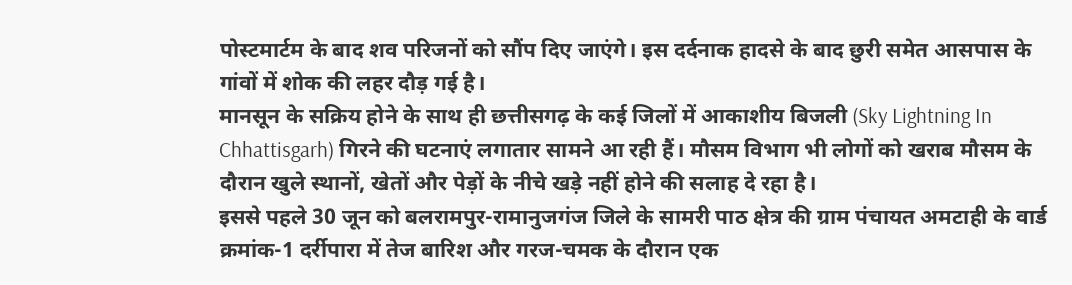पोस्टमार्टम के बाद शव परिजनों को सौंप दिए जाएंगे। इस दर्दनाक हादसे के बाद छुरी समेत आसपास के गांवों में शोक की लहर दौड़ गई है।
मानसून के सक्रिय होने के साथ ही छत्तीसगढ़ के कई जिलों में आकाशीय बिजली (Sky Lightning In Chhattisgarh) गिरने की घटनाएं लगातार सामने आ रही हैं। मौसम विभाग भी लोगों को खराब मौसम के दौरान खुले स्थानों, खेतों और पेड़ों के नीचे खड़े नहीं होने की सलाह दे रहा है।
इससे पहले 30 जून को बलरामपुर-रामानुजगंज जिले के सामरी पाठ क्षेत्र की ग्राम पंचायत अमटाही के वार्ड क्रमांक-1 दर्रीपारा में तेज बारिश और गरज-चमक के दौरान एक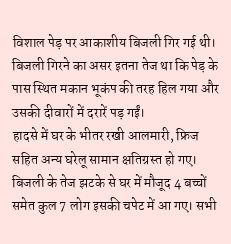विशाल पेड़ पर आकाशीय बिजली गिर गई थी। बिजली गिरने का असर इतना तेज था कि पेड़ के पास स्थित मकान भूकंप की तरह हिल गया और उसकी दीवारों में दरारें पड़ गईं।
हादसे में घर के भीतर रखी आलमारी, फ्रिज सहित अन्य घरेलू सामान क्षतिग्रस्त हो गए। बिजली के तेज झटके से घर में मौजूद 4 बच्चों समेत कुल 7 लोग इसकी चपेट में आ गए। सभी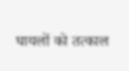घायलों को तत्काल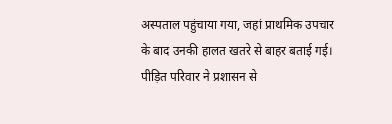अस्पताल पहुंचाया गया, जहां प्राथमिक उपचार के बाद उनकी हालत खतरे से बाहर बताई गई। पीड़ित परिवार ने प्रशासन से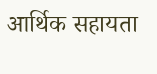आर्थिक सहायता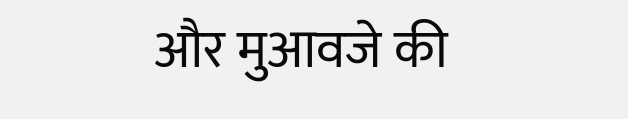और मुआवजे की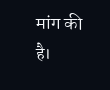मांग की है।